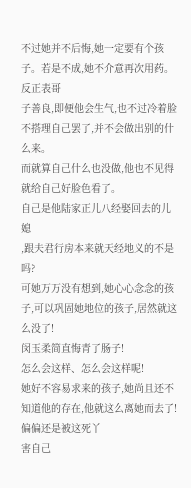不过她并不后悔,她一定要有个孩子。若是不成,她不介意再次用药。反正表哥
子善良,即便他会生气,也不过冷着脸不搭理自己罢了,并不会做出别的什么来。
而就算自己什么也没做,他也不见得就给自己好脸色看了。
自己是他陆家正儿八经娶回去的儿媳
,跟夫君行房本来就天经地义的不是吗?
可她万万没有想到,她心心念念的孩子,可以巩固她地位的孩子,居然就这么没了!
闵玉柔简直悔青了肠子!
怎么会这样、怎么会这样呢!
她好不容易求来的孩子,她尚且还不知道他的存在,他就这么离她而去了!偏偏还是被这死丫
害自己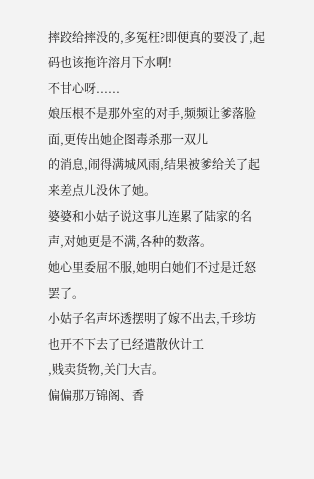摔跤给摔没的,多冤枉?即便真的要没了,起码也该拖许溶月下水啊!
不甘心呀......
娘压根不是那外室的对手,频频让爹落脸面,更传出她企图毒杀那一双儿
的消息,闹得满城风雨,结果被爹给关了起来差点儿没休了她。
婆婆和小姑子说这事儿连累了陆家的名声,对她更是不满,各种的数落。
她心里委屈不服,她明白她们不过是迁怒罢了。
小姑子名声坏透摆明了嫁不出去,千珍坊也开不下去了已经遣散伙计工
,贱卖货物,关门大吉。
偏偏那万锦阁、香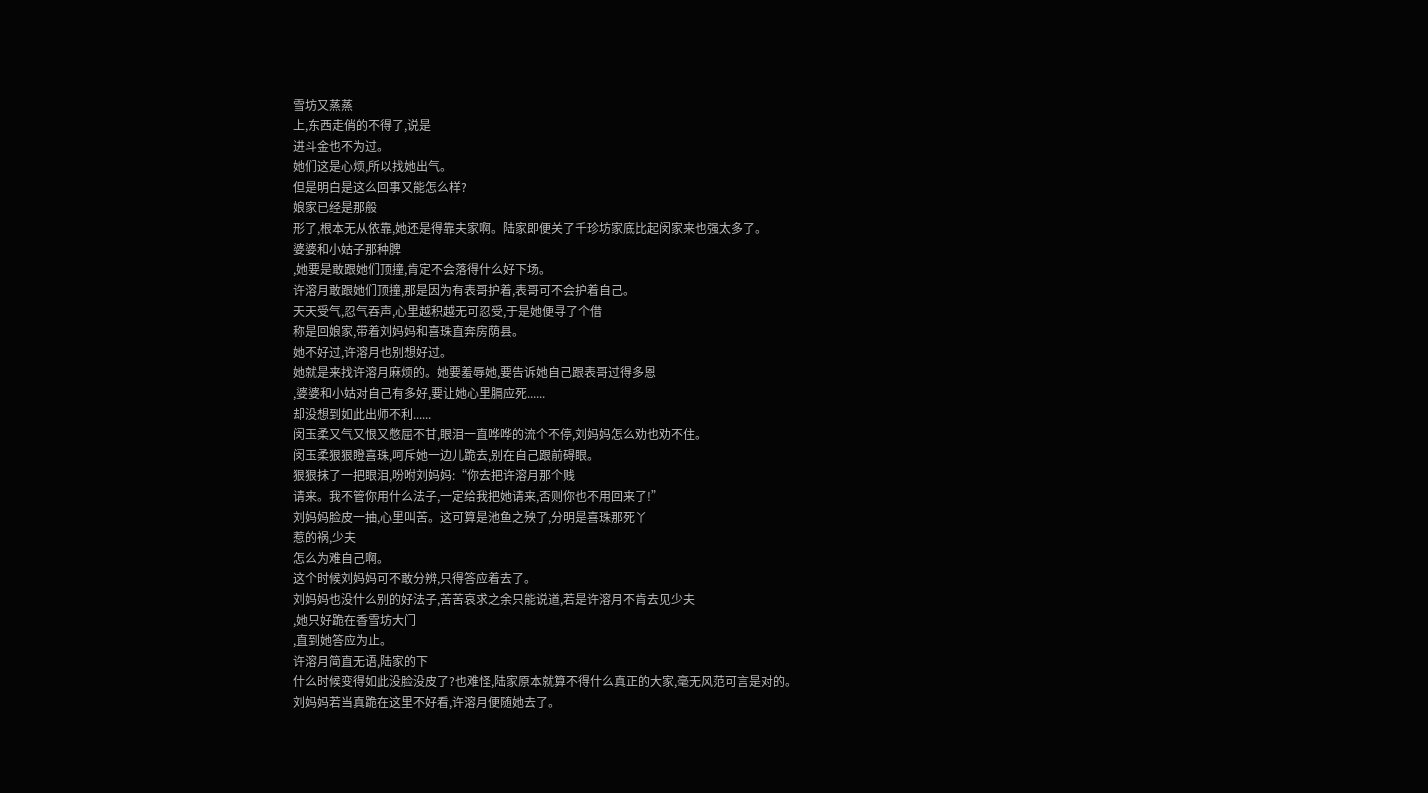雪坊又蒸蒸
上,东西走俏的不得了,说是
进斗金也不为过。
她们这是心烦,所以找她出气。
但是明白是这么回事又能怎么样?
娘家已经是那般
形了,根本无从依靠,她还是得靠夫家啊。陆家即便关了千珍坊家底比起闵家来也强太多了。
婆婆和小姑子那种脾
,她要是敢跟她们顶撞,肯定不会落得什么好下场。
许溶月敢跟她们顶撞,那是因为有表哥护着,表哥可不会护着自己。
天天受气,忍气吞声,心里越积越无可忍受,于是她便寻了个借
称是回娘家,带着刘妈妈和喜珠直奔房荫县。
她不好过,许溶月也别想好过。
她就是来找许溶月麻烦的。她要羞辱她,要告诉她自己跟表哥过得多恩
,婆婆和小姑对自己有多好,要让她心里膈应死......
却没想到如此出师不利......
闵玉柔又气又恨又憋屈不甘,眼泪一直哗哗的流个不停,刘妈妈怎么劝也劝不住。
闵玉柔狠狠瞪喜珠,呵斥她一边儿跪去,别在自己跟前碍眼。
狠狠抹了一把眼泪,吩咐刘妈妈:“你去把许溶月那个贱
请来。我不管你用什么法子,一定给我把她请来,否则你也不用回来了!”
刘妈妈脸皮一抽,心里叫苦。这可算是池鱼之殃了,分明是喜珠那死丫
惹的祸,少夫
怎么为难自己啊。
这个时候刘妈妈可不敢分辨,只得答应着去了。
刘妈妈也没什么别的好法子,苦苦哀求之余只能说道,若是许溶月不肯去见少夫
,她只好跪在香雪坊大门
,直到她答应为止。
许溶月简直无语,陆家的下
什么时候变得如此没脸没皮了?也难怪,陆家原本就算不得什么真正的大家,毫无风范可言是对的。
刘妈妈若当真跪在这里不好看,许溶月便随她去了。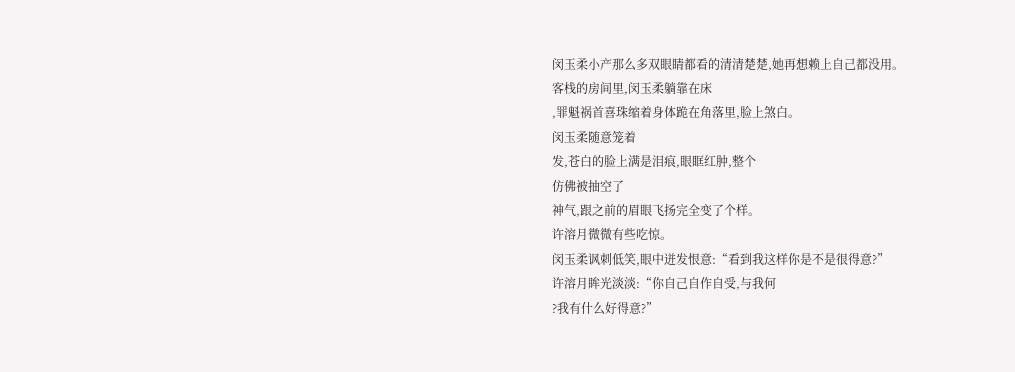闵玉柔小产那么多双眼睛都看的清清楚楚,她再想赖上自己都没用。
客栈的房间里,闵玉柔躺靠在床
,罪魁祸首喜珠缩着身体跪在角落里,脸上煞白。
闵玉柔随意笼着
发,苍白的脸上满是泪痕,眼眶红肿,整个
仿佛被抽空了
神气,跟之前的眉眼飞扬完全变了个样。
许溶月微微有些吃惊。
闵玉柔讽刺低笑,眼中迸发恨意:“看到我这样你是不是很得意?”
许溶月眸光淡淡:“你自己自作自受,与我何
?我有什么好得意?”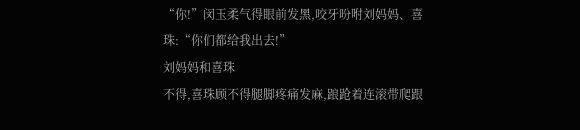“你!”闵玉柔气得眼前发黑,咬牙吩咐刘妈妈、喜珠:“你们都给我出去!”
刘妈妈和喜珠
不得,喜珠顾不得腿脚疼痛发麻,踉跄着连滚带爬跟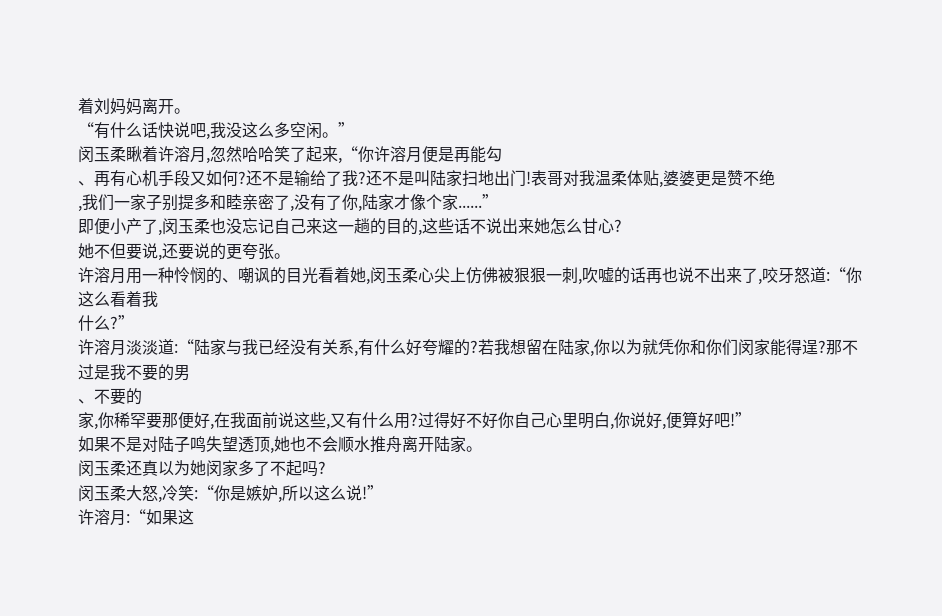着刘妈妈离开。
“有什么话快说吧,我没这么多空闲。”
闵玉柔瞅着许溶月,忽然哈哈笑了起来,“你许溶月便是再能勾
、再有心机手段又如何?还不是输给了我?还不是叫陆家扫地出门!表哥对我温柔体贴,婆婆更是赞不绝
,我们一家子别提多和睦亲密了,没有了你,陆家才像个家......”
即便小产了,闵玉柔也没忘记自己来这一趟的目的,这些话不说出来她怎么甘心?
她不但要说,还要说的更夸张。
许溶月用一种怜悯的、嘲讽的目光看着她,闵玉柔心尖上仿佛被狠狠一刺,吹嘘的话再也说不出来了,咬牙怒道:“你这么看着我
什么?”
许溶月淡淡道:“陆家与我已经没有关系,有什么好夸耀的?若我想留在陆家,你以为就凭你和你们闵家能得逞?那不过是我不要的男
、不要的
家,你稀罕要那便好,在我面前说这些,又有什么用?过得好不好你自己心里明白,你说好,便算好吧!”
如果不是对陆子鸣失望透顶,她也不会顺水推舟离开陆家。
闵玉柔还真以为她闵家多了不起吗?
闵玉柔大怒,冷笑:“你是嫉妒,所以这么说!”
许溶月:“如果这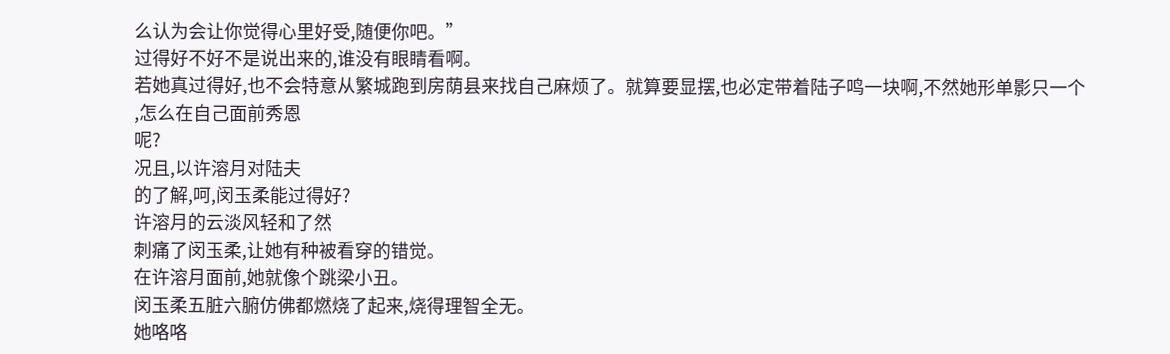么认为会让你觉得心里好受,随便你吧。”
过得好不好不是说出来的,谁没有眼睛看啊。
若她真过得好,也不会特意从繁城跑到房荫县来找自己麻烦了。就算要显摆,也必定带着陆子鸣一块啊,不然她形单影只一个
,怎么在自己面前秀恩
呢?
况且,以许溶月对陆夫
的了解,呵,闵玉柔能过得好?
许溶月的云淡风轻和了然
刺痛了闵玉柔,让她有种被看穿的错觉。
在许溶月面前,她就像个跳梁小丑。
闵玉柔五脏六腑仿佛都燃烧了起来,烧得理智全无。
她咯咯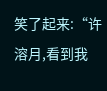笑了起来:“许溶月,看到我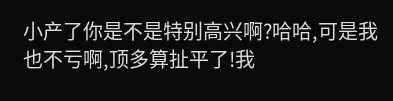小产了你是不是特别高兴啊?哈哈,可是我也不亏啊,顶多算扯平了!我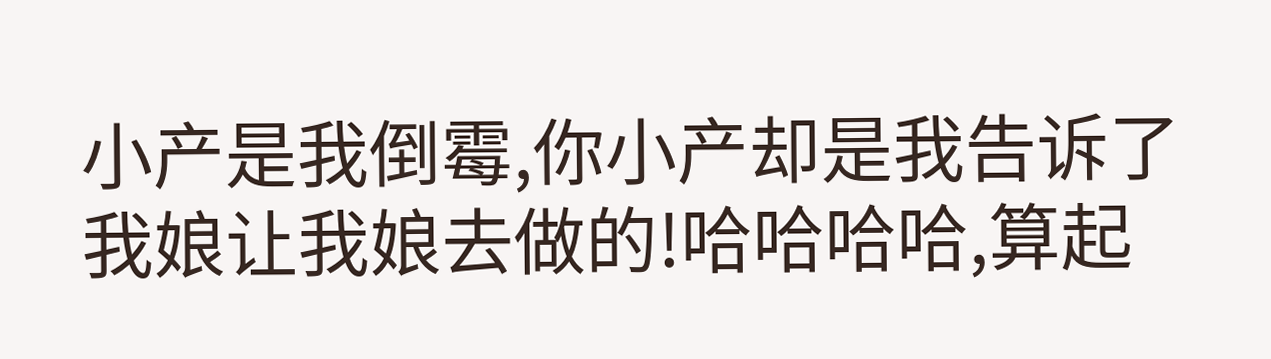小产是我倒霉,你小产却是我告诉了我娘让我娘去做的!哈哈哈哈,算起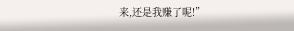来,还是我赚了呢!”